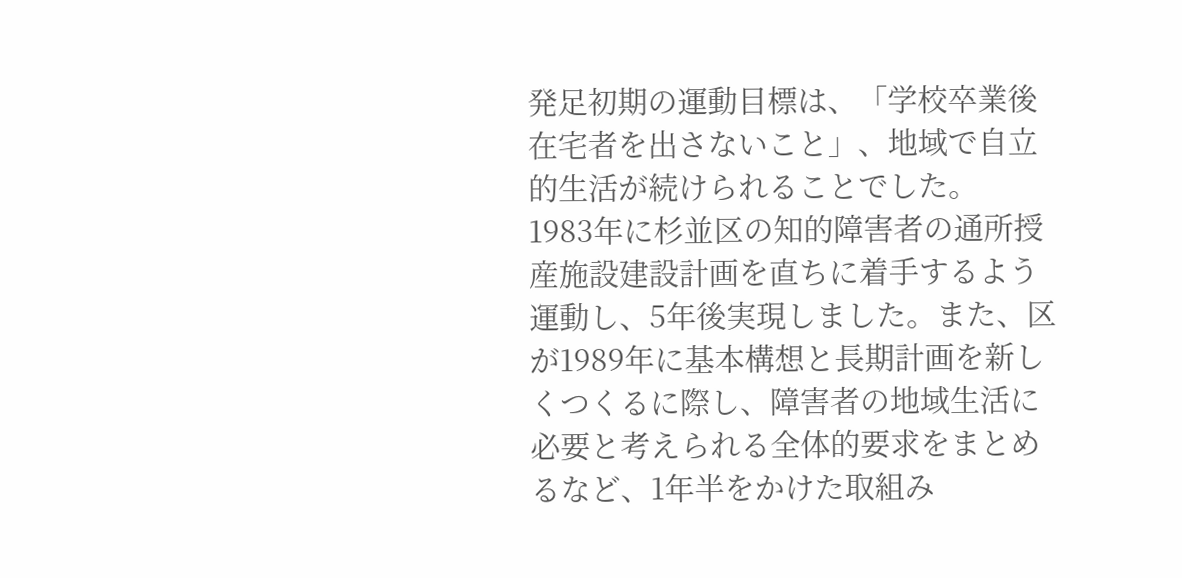発足初期の運動目標は、「学校卒業後在宅者を出さないこと」、地域で自立的生活が続けられることでした。
1983年に杉並区の知的障害者の通所授産施設建設計画を直ちに着手するよう運動し、5年後実現しました。また、区が1989年に基本構想と長期計画を新しくつくるに際し、障害者の地域生活に必要と考えられる全体的要求をまとめるなど、1年半をかけた取組み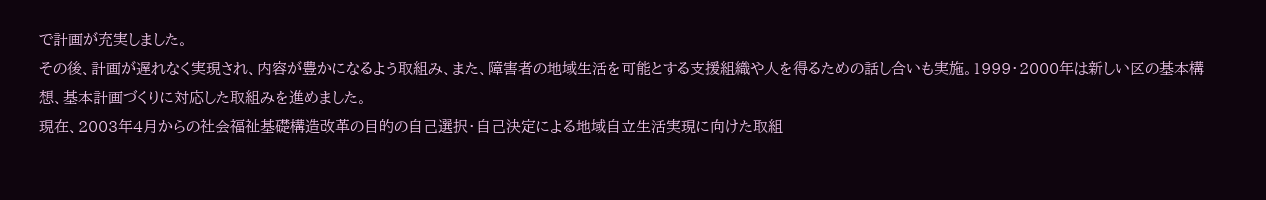で計画が充実しました。
その後、計画が遅れなく実現され、内容が豊かになるよう取組み、また、障害者の地域生活を可能とする支援組織や人を得るための話し合いも実施。1999・2000年は新しい区の基本構想、基本計画づくりに対応した取組みを進めました。
現在、2003年4月からの社会福祉基礎構造改革の目的の自己選択・自己決定による地域自立生活実現に向けた取組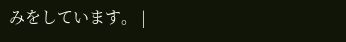みをしています。 |